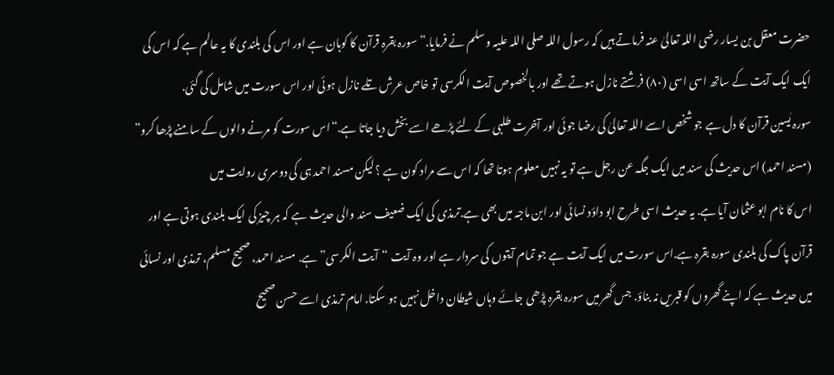حضرت معقل بن یسار رضی اللہ تعالیٰ عنہ فرماتے ہیں کہ رسول اللہ صلی اللہ علیہ و سلم نے فرمایا.” سورہ بقرہ قرآن کا کوہان ہے اور اس کی بلندی کا یہ عالم ہے کہ اس کی ایک ایک آیت کے ساتھ اسی اسی (۸۰) فرشتے نازل ہوتے تھے اور بالخصوص آیت الکرسی تو خاص عرش تلے نازل ہوئی اور اس سورت میں شامل کی گئی.
سورہ یٰسین قرآن کا دل ہے جو شخص اسے اللہ تعالیٰ کی رضا جوئی اور آخرت طلبی کے لئے پڑھے اسے بخش دیا جاتا ہے.“اس سورت کو مرنے والوں کے سامنے پڑھا کرو” (مسند احمد) اس حدیث کی سند میں ایک جگہ عن رجل ہے تو یہ نہیں معلوم ہوتا تھا کہ اس سے مراد کون ہے ؟ لیکن مسند احمد ہی کی دوسری روایت میں
اس کا نام ابو عثمان آیا ہے. یہ حدیث اسی طرح ابو داؤد نسائی اور ابن ماجہ میں بھی ہے.ترمذی کی ایک ضعیف سند والی حدیث ہے کہ ہر چیز کی ایک بلندی ہوتی ہے اور قرآن پاک کی بلندی سورہ بقرہ ہے.اس سورت میں ایک آیت ہے جو تمام آیتوں کی سردار ہے اور وہ آیت “آیت الکرسی” ہے. مسند احمد، صحیح مسلم، ترمذی اور نسائی میں حدیث ہے کہ اپنے گھروں کو قبریں نہ بناؤ. جس گھرمیں سورہ بقرہ پڑھی جائے وہاں شیطان داخل نہیں ہو سکتا. امام ترمذی اسے حسن صحیح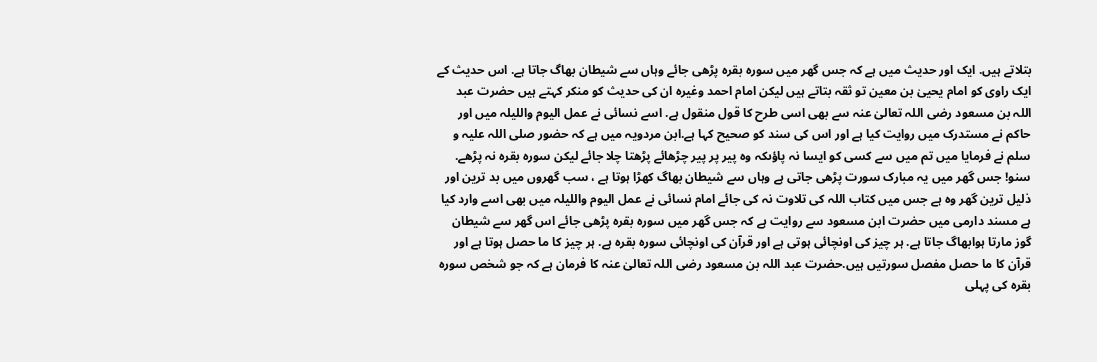بتلاتے ہیں. ایک اور حدیث میں ہے کہ جس گھر میں سورہ بقرہ پڑھی جائے وہاں سے شیطان بھاگ جاتا ہے. اس حدیث کے ایک راوی کو امام یحییٰ بن معین تو ثقہ بتاتے ہیں لیکن امام احمد وغیرہ ان کی حدیث کو منکر کہتے ہیں حضرت عبد اللہ بن مسعود رضی اللہ تعالیٰ عنہ سے بھی اسی طرح کا قول منقول ہے. اسے نسائی نے عمل الیوم واللیلہ میں اور حاکم نے مستدرک میں روایت کیا ہے اور اس کی سند کو صحیح کہا ہے.ابن مردویہ میں ہے کہ حضور صلی اللہ علیہ و سلم نے فرمایا میں تم میں سے کسی کو ایسا نہ پاؤںکہ وہ پیر پر پیر چڑھائے پڑھتا چلا جائے لیکن سورہ بقرہ نہ پڑھے. سنو! جس گھر میں یہ مبارک سورت پڑھی جاتی ہے وہاں سے شیطان بھاگ کھڑا ہوتا ہے ، سب گھروں میں بد ترین اور ذلیل ترین گھر وہ ہے جس میں کتاب اللہ کی تلاوت نہ کی جائے امام نسائی نے عمل الیوم واللیلہ میں بھی اسے وارد کیا ہے مسند دارمی میں حضرت ابن مسعود سے روایت ہے کہ جس گھر میں سورہ بقرہ پڑھی جائے اس گھر سے شیطان گوز مارتا ہوابھاگ جاتا ہے. ہر چیز کی اونچائی ہوتی ہے اور قرآن کی اونچائی سورہ بقرہ ہے. ہر چیز کا ما حصل ہوتا ہے اور قرآن کا ما حصل مفصل سورتیں ہیں.حضرت عبد اللہ بن مسعود رضی اللہ تعالیٰ عنہ کا فرمان ہے کہ جو شخص سورہ بقرہ کی پہلی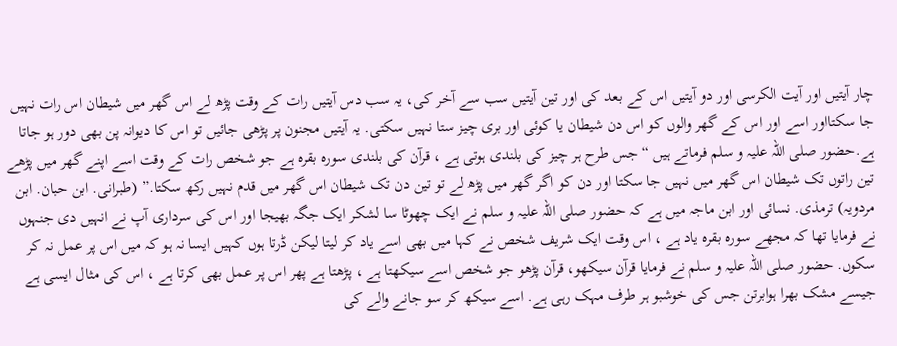چار آیتیں اور آیت الکرسی اور دو آیتیں اس کے بعد کی اور تین آیتیں سب سے آخر کی، یہ سب دس آیتیں رات کے وقت پڑھ لے اس گھر میں شیطان اس رات نہیں جا سکتااور اسے اور اس کے گھر والوں کو اس دن شیطان یا کوئی اور بری چیز ستا نہیں سکتی. یہ آیتیں مجنون پر پڑھی جائیں تو اس کا دیوانہ پن بھی دور ہو جاتا ہے.حضور صلی اللہ علیہ و سلم فرماتے ہیں “جس طرح ہر چیز کی بلندی ہوتی ہے ، قرآن کی بلندی سورہ بقرہ ہے جو شخص رات کے وقت اسے اپنے گھر میں پڑھے تین راتوں تک شیطان اس گھر میں نہیں جا سکتا اور دن کو اگر گھر میں پڑھ لے تو تین دن تک شیطان اس گھر میں قدم نہیں رکھ سکتا.” (طبرانی. ابن حبان. ابن مردویہ) ترمذی. نسائی اور ابن ماجہ میں ہے کہ حضور صلی اللہ علیہ و سلم نے ایک چھوٹا سا لشکر ایک جگہ بھیجا اور اس کی سرداری آپ نے انہیں دی جنہوں نے فرمایا تھا کہ مجھے سورہ بقرہ یاد ہے ، اس وقت ایک شریف شخص نے کہا میں بھی اسے یاد کر لیتا لیکن ڈرتا ہوں کہیں ایسا نہ ہو کہ میں اس پر عمل نہ کر سکوں. حضور صلی اللہ علیہ و سلم نے فرمایا قرآن سیکھو، قرآن پڑھو جو شخص اسے سیکھتا ہے ، پڑھتا ہے پھر اس پر عمل بھی کرتا ہے ، اس کی مثال ایسی ہے جیسے مشک بھرا ہوابرتن جس کی خوشبو ہر طرف مہک رہی ہے. اسے سیکھ کر سو جانے والے کی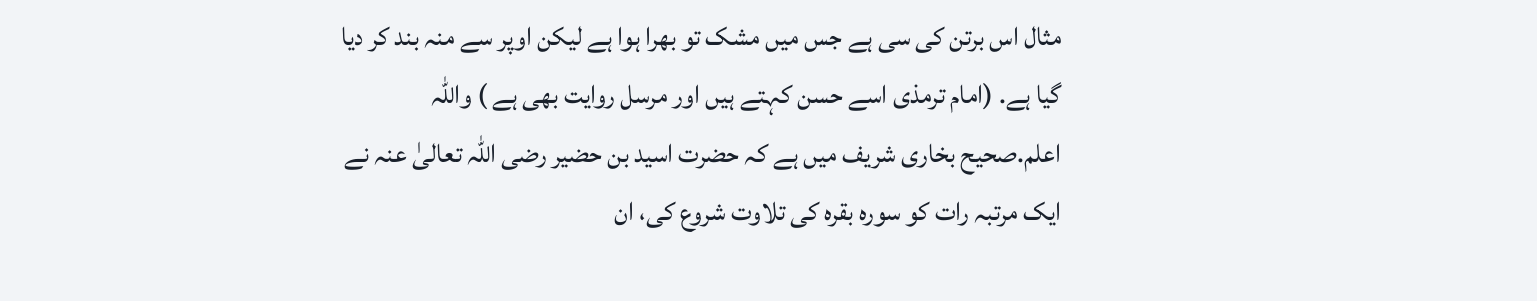مثال اس برتن کی سی ہے جس میں مشک تو بھرا ہوا ہے لیکن اوپر سے منہ بند کر دیا گیا ہے. (امام ترمذی اسے حسن کہتے ہیں اور مرسل روایت بھی ہے ) واللہ اعلم.صحیح بخاری شریف میں ہے کہ حضرت اسید بن حضیر رضی اللہ تعالیٰ عنہ نے ایک مرتبہ رات کو سورہ بقرہ کی تلاوت شروع کی، ان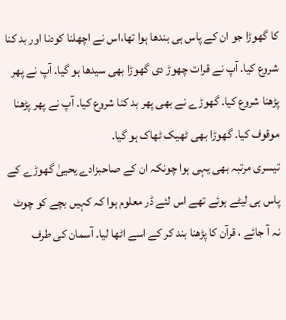کا گھوڑا جو ان کے پاس ہی بندھا ہوا تھا،اس نے اچھلنا کودنا اور بد کنا شروع کیا. آپ نے قرات چھوڑ دی گھوڑا بھی سیدھا ہو گیا. آپ نے پھر پڑھنا شروع کیا. گھوڑے نے بھی پھر بد کنا شروع کیا. آپ نے پھر پڑھنا موقوف کیا. گھوڑا بھی ٹھیک ٹھاک ہو گیا.
تیسری مرتبہ بھی یہی ہوا چونکہ ان کے صاحبزادے یحییٰ گھوڑے کے پاس ہی لیٹے ہوئے تھے اس لئے ڈر معلوم ہوا کہ کہیں بچے کو چوٹ نہ آ جائے ، قرآن کا پڑھنا بند کر کے اسے اٹھا لیا. آسمان کی طرف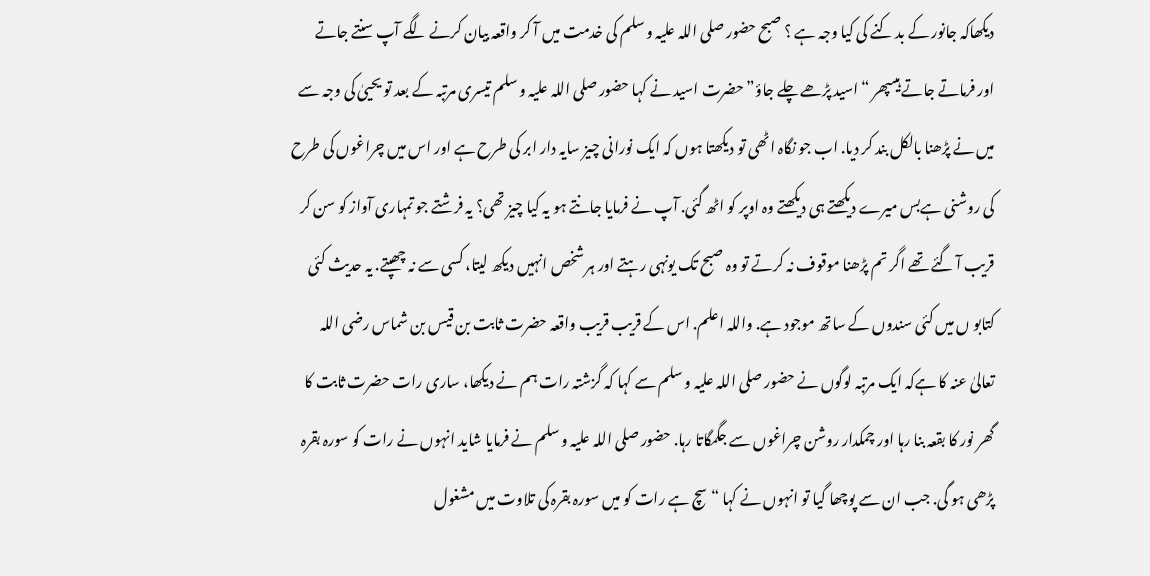دیکھاکہ جانور کے بد کنے کی کیا وجہ ہے ؟ صبح حضور صلی اللہ علیہ و سلم کی خدمت میں آ کر واقعہ بیان کرنے لگے آپ سنتے جاتے اور فرماتے جاتے ہیںپھر “اسید پڑھے چلے جاؤ” حضرت اسید نے کہا حضور صلی اللہ علیہ و سلم تیسری مرتبہ کے بعد تو یحییٰ کی وجہ سے میں نے پڑھنا بالکل بند کر دیا. اب جو نگاہ اٹھی تو دیکھتا ہوں کہ ایک نورانی چیز سایہ دار ابر کی طرح ہے اور اس میں چراغوں کی طرح کی روشنی ہےبس میرے دیکھتے ہی دیکھتے وہ اوپر کو اٹھ گئی. آپ نے فرمایا جانتے ہو یہ کیا چیز تھی؟ یہ فرشتے جو تمہاری آواز کو سن کر قریب آ گئے تھے اگر تم پڑھنا موقوف نہ کرتے تو وہ صبح تک یونہی رہتے اور ہر شخص انہیں دیکھ لیتا، کسی سے نہ چھپتے. یہ حدیث کئی کتابو ں میں کئی سندوں کے ساتھ موجود ہے. واللہ اعلم. اس کے قریب قریب واقعہ حضرت ثابت بن قیس بن شماس رضی اللہ تعالیٰ عنہ کا ہےکہ ایک مرتبہ لوگوں نے حضور صلی اللہ علیہ و سلم سے کہا کہ گزشتہ رات ہم نے دیکھا، ساری رات حضرت ثابت کا گھر نور کا بقعہ بنا رہا اور چمکدار روشن چراغوں سے جگمگاتا رہا. حضور صلی اللہ علیہ و سلم نے فرمایا شاید انہوں نے رات کو سورہ بقرہ پڑھی ہو گی. جب ان سے پوچھا گیا تو انہوں نے کہا “سچ ہے رات کو میں سورہ بقرہ کی تلاوت میں مشغول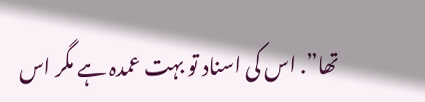تھا”. اس کی اسناد تو بہت عمدہ ہے مگر اس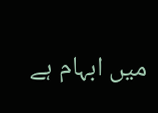میں ابہام ہے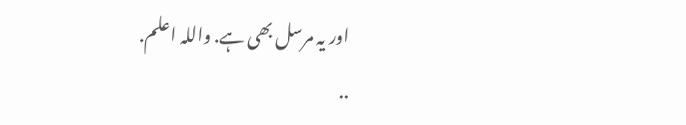اور یہ مرسل بھی ہے. واللہ اعلم.
..